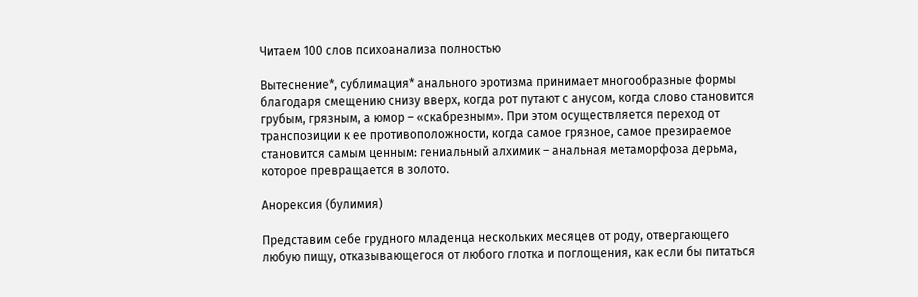Читаем 100 слов психоанализа полностью

Вытеснение*, сублимация* анального эротизма принимает многообразные формы благодаря смещению снизу вверх, когда рот путают с анусом, когда слово становится грубым, грязным, а юмор – «скабрезным». При этом осуществляется переход от транспозиции к ее противоположности, когда самое грязное, самое презираемое становится самым ценным: гениальный алхимик – анальная метаморфоза дерьма, которое превращается в золото.

Анорексия (булимия)

Представим себе грудного младенца нескольких месяцев от роду, отвергающего любую пищу, отказывающегося от любого глотка и поглощения, как если бы питаться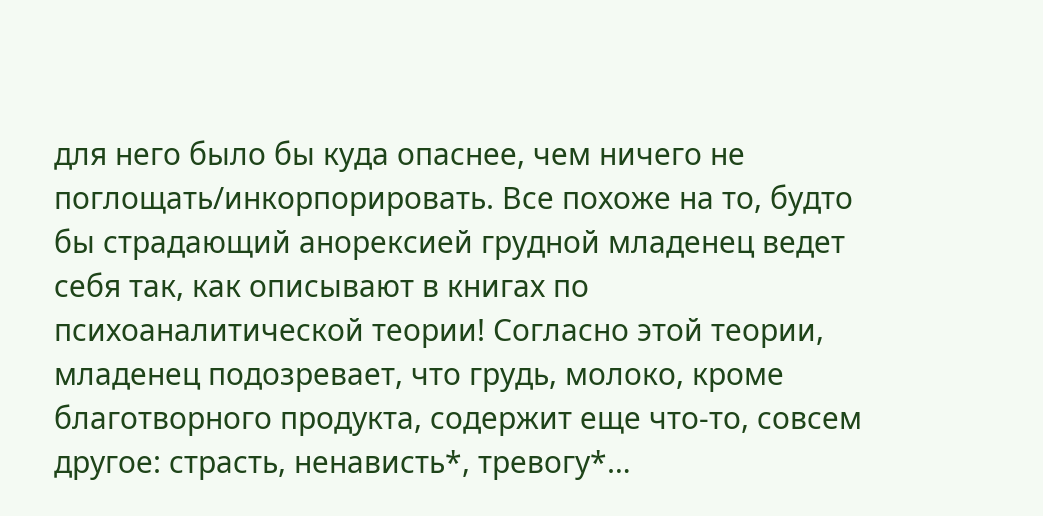для него было бы куда опаснее, чем ничего не поглощать/инкорпорировать. Все похоже на то, будто бы страдающий анорексией грудной младенец ведет себя так, как описывают в книгах по психоаналитической теории! Согласно этой теории, младенец подозревает, что грудь, молоко, кроме благотворного продукта, содержит еще что-то, совсем другое: страсть, ненависть*, тревогу*…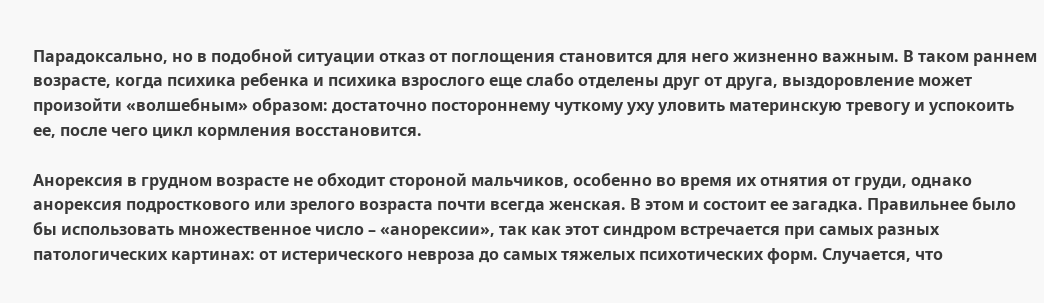Парадоксально, но в подобной ситуации отказ от поглощения становится для него жизненно важным. В таком раннем возрасте, когда психика ребенка и психика взрослого еще слабо отделены друг от друга, выздоровление может произойти «волшебным» образом: достаточно постороннему чуткому уху уловить материнскую тревогу и успокоить ее, после чего цикл кормления восстановится.

Анорексия в грудном возрасте не обходит стороной мальчиков, особенно во время их отнятия от груди, однако анорексия подросткового или зрелого возраста почти всегда женская. В этом и состоит ее загадка. Правильнее было бы использовать множественное число – «анорексии», так как этот синдром встречается при самых разных патологических картинах: от истерического невроза до самых тяжелых психотических форм. Случается, что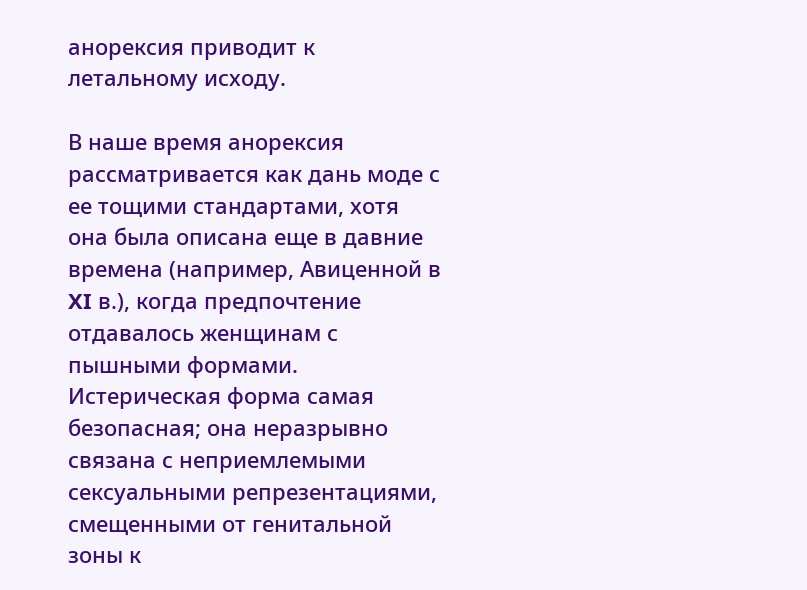анорексия приводит к летальному исходу.

В наше время анорексия рассматривается как дань моде с ее тощими стандартами, хотя она была описана еще в давние времена (например, Авиценной в XI в.), когда предпочтение отдавалось женщинам с пышными формами. Истерическая форма самая безопасная; она неразрывно связана с неприемлемыми сексуальными репрезентациями, смещенными от генитальной зоны к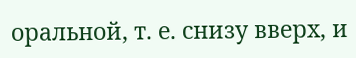оральной, т. е. снизу вверх, и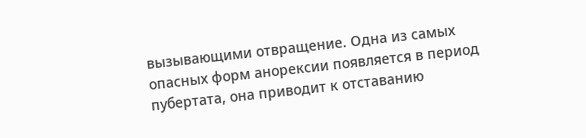вызывающими отвращение. Одна из самых опасных форм анорексии появляется в период пубертата, она приводит к отставанию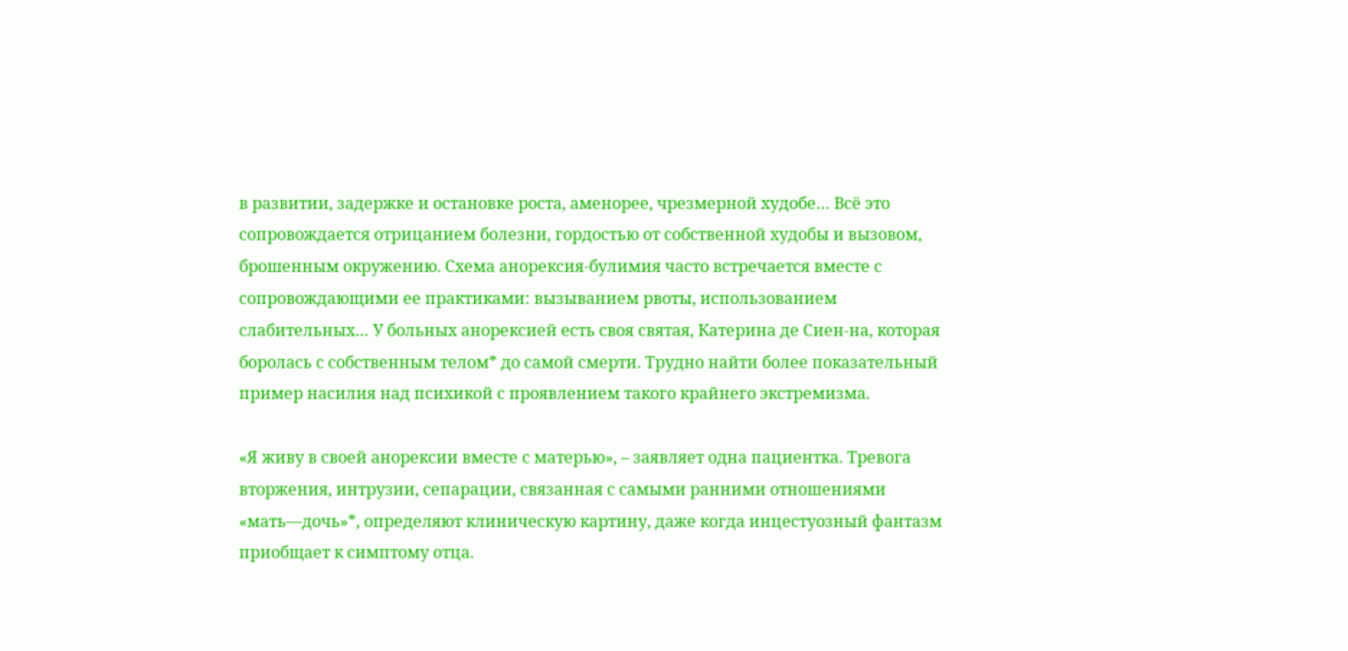в развитии, задержке и остановке роста, аменорее, чрезмерной худобе… Всё это сопровождается отрицанием болезни, гордостью от собственной худобы и вызовом, брошенным окружению. Схема анорексия-булимия часто встречается вместе с сопровождающими ее практиками: вызыванием рвоты, использованием слабительных… У больных анорексией есть своя святая, Катерина де Сиен-на, которая боролась с собственным телом* до самой смерти. Трудно найти более показательный пример насилия над психикой с проявлением такого крайнего экстремизма.

«Я живу в своей анорексии вместе с матерью», – заявляет одна пациентка. Тревога вторжения, интрузии, сепарации, связанная с самыми ранними отношениями «мать—дочь»*, определяют клиническую картину, даже когда инцестуозный фантазм приобщает к симптому отца.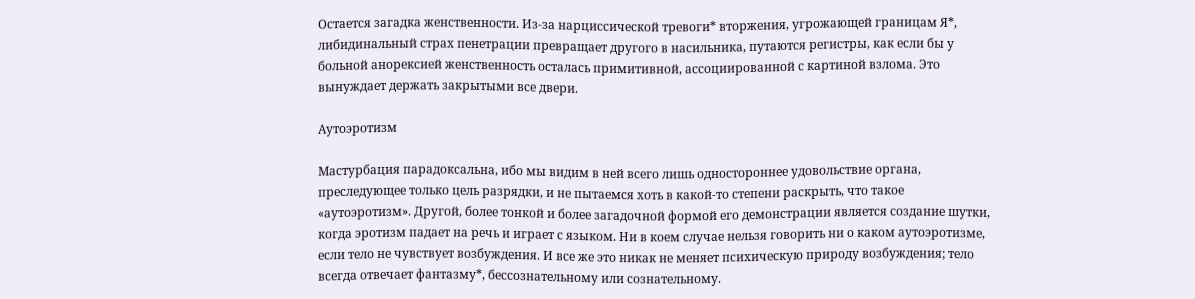Остается загадка женственности. Из-за нарциссической тревоги* вторжения, угрожающей границам Я*, либидинальный страх пенетрации превращает другого в насильника, путаются регистры, как если бы у больной анорексией женственность осталась примитивной, ассоциированной с картиной взлома. Это вынуждает держать закрытыми все двери.

Аутоэротизм

Мастурбация парадоксальна, ибо мы видим в ней всего лишь одностороннее удовольствие органа, преследующее только цель разрядки, и не пытаемся хоть в какой-то степени раскрыть, что такое «аутоэротизм». Другой, более тонкой и более загадочной формой его демонстрации является создание шутки, когда эротизм падает на речь и играет с языком. Ни в коем случае нельзя говорить ни о каком аутоэротизме, если тело не чувствует возбуждения. И все же это никак не меняет психическую природу возбуждения; тело всегда отвечает фантазму*, бессознательному или сознательному.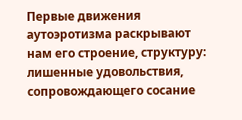Первые движения аутоэротизма раскрывают нам его строение, структуру: лишенные удовольствия, сопровождающего сосание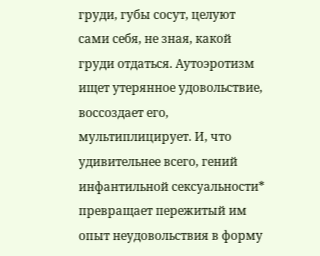груди, губы сосут, целуют сами себя, не зная, какой груди отдаться. Аутоэротизм ищет утерянное удовольствие, воссоздает его, мультиплицирует. И, что удивительнее всего, гений инфантильной сексуальности* превращает пережитый им опыт неудовольствия в форму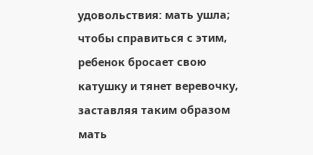удовольствия: мать ушла; чтобы справиться с этим, ребенок бросает свою катушку и тянет веревочку, заставляя таким образом мать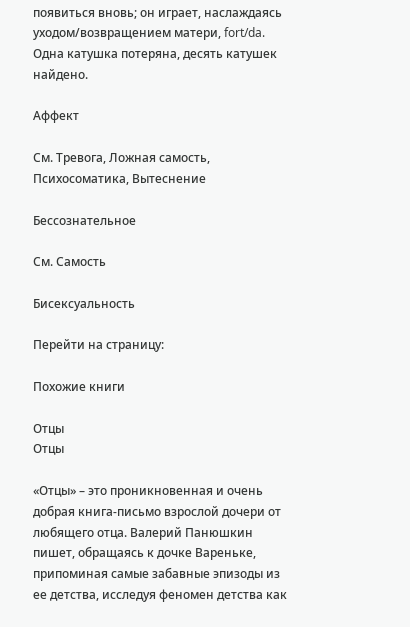появиться вновь; он играет, наслаждаясь уходом/возвращением матери, fort/da. Одна катушка потеряна, десять катушек найдено.

Аффект

См. Тревога, Ложная самость, Психосоматика, Вытеснение

Бессознательное

См. Самость

Бисексуальность

Перейти на страницу:

Похожие книги

Отцы
Отцы

«Отцы» – это проникновенная и очень добрая книга-письмо взрослой дочери от любящего отца. Валерий Панюшкин пишет, обращаясь к дочке Вареньке, припоминая самые забавные эпизоды из ее детства, исследуя феномен детства как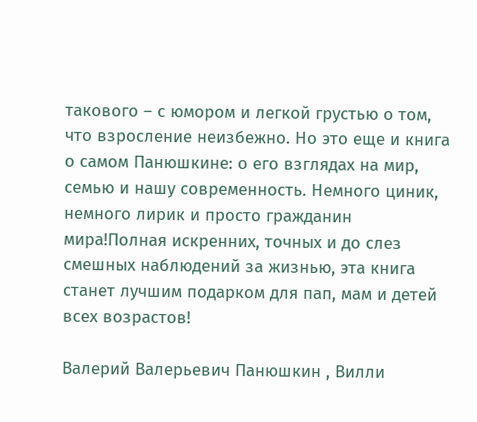такового – с юмором и легкой грустью о том, что взросление неизбежно. Но это еще и книга о самом Панюшкине: о его взглядах на мир, семью и нашу современность. Немного циник, немного лирик и просто гражданин мира!Полная искренних, точных и до слез смешных наблюдений за жизнью, эта книга станет лучшим подарком для пап, мам и детей всех возрастов!

Валерий Валерьевич Панюшкин , Вилли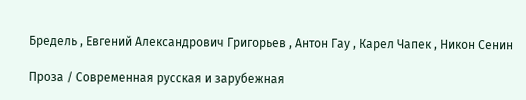Бредель , Евгений Александрович Григорьев , Антон Гау , Карел Чапек , Никон Сенин

Проза / Современная русская и зарубежная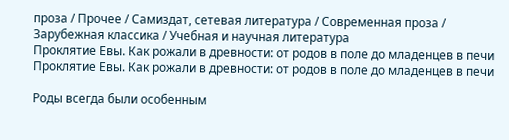проза / Прочее / Самиздат, сетевая литература / Современная проза / Зарубежная классика / Учебная и научная литература
Проклятие Евы. Как рожали в древности: от родов в поле до младенцев в печи
Проклятие Евы. Как рожали в древности: от родов в поле до младенцев в печи

Роды всегда были особенным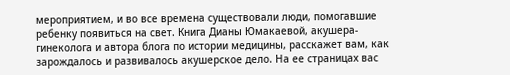мероприятием, и во все времена существовали люди, помогавшие ребенку появиться на свет. Книга Дианы Юмакаевой, акушера-гинеколога и автора блога по истории медицины, расскажет вам, как зарождалось и развивалось акушерское дело. На ее страницах вас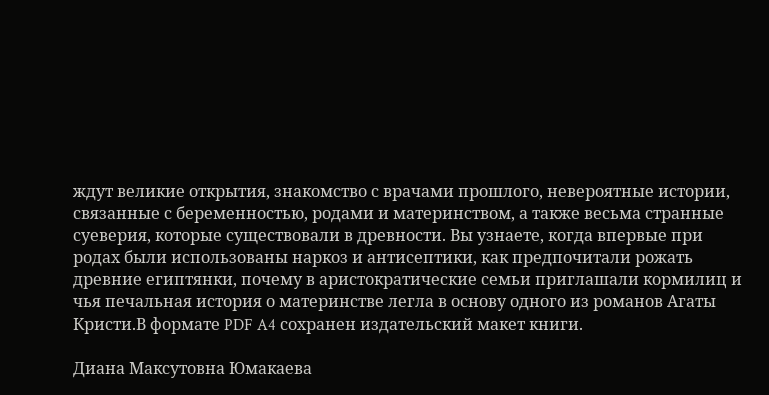ждут великие открытия, знакомство с врачами прошлого, невероятные истории, связанные с беременностью, родами и материнством, а также весьма странные суеверия, которые существовали в древности. Вы узнаете, когда впервые при родах были использованы наркоз и антисептики, как предпочитали рожать древние египтянки, почему в аристократические семьи приглашали кормилиц и чья печальная история о материнстве легла в основу одного из романов Агаты Кристи.В формате PDF A4 сохранен издательский макет книги.

Диана Максутовна Юмакаева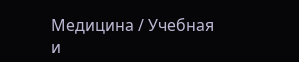Медицина / Учебная и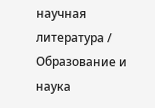научная литература / Образование и наука